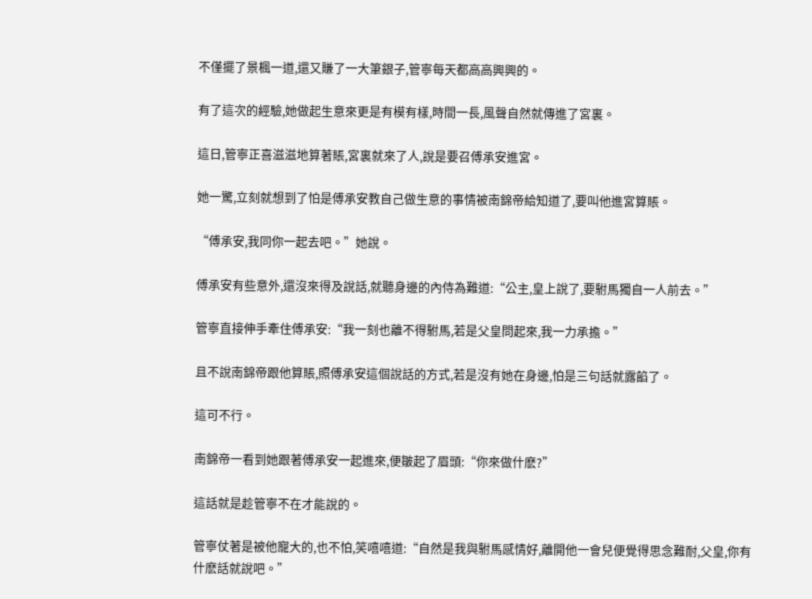不僅擺了景楓一道,還又賺了一大筆銀子,管寧每天都高高興興的。

有了這次的經驗,她做起生意來更是有模有樣,時間一長,風聲自然就傳進了宮裏。

這日,管寧正喜滋滋地算著賬,宮裏就來了人,說是要召傅承安進宮。

她一驚,立刻就想到了怕是傅承安教自己做生意的事情被南錦帝給知道了,要叫他進宮算賬。

“傅承安,我同你一起去吧。”她說。

傅承安有些意外,還沒來得及說話,就聽身邊的內侍為難道:“公主,皇上說了,要駙馬獨自一人前去。”

管寧直接伸手牽住傅承安:“我一刻也離不得駙馬,若是父皇問起來,我一力承擔。”

且不說南錦帝跟他算賬,照傅承安這個說話的方式,若是沒有她在身邊,怕是三句話就露餡了。

這可不行。

南錦帝一看到她跟著傅承安一起進來,便皺起了眉頭:“你來做什麽?”

這話就是趁管寧不在才能說的。

管寧仗著是被他寵大的,也不怕,笑嘻嘻道:“自然是我與駙馬感情好,離開他一會兒便覺得思念難耐,父皇,你有什麽話就說吧。”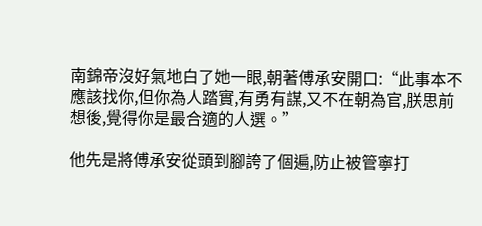南錦帝沒好氣地白了她一眼,朝著傅承安開口:“此事本不應該找你,但你為人踏實,有勇有謀,又不在朝為官,朕思前想後,覺得你是最合適的人選。”

他先是將傅承安從頭到腳誇了個遍,防止被管寧打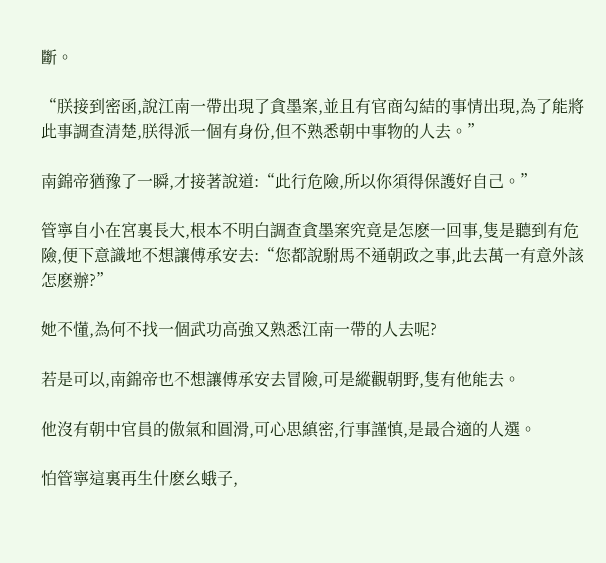斷。

“朕接到密函,說江南一帶出現了貪墨案,並且有官商勾結的事情出現,為了能將此事調查清楚,朕得派一個有身份,但不熟悉朝中事物的人去。”

南錦帝猶豫了一瞬,才接著說道:“此行危險,所以你須得保護好自己。”

管寧自小在宮裏長大,根本不明白調查貪墨案究竟是怎麽一回事,隻是聽到有危險,便下意識地不想讓傅承安去:“您都說駙馬不通朝政之事,此去萬一有意外該怎麽辦?”

她不懂,為何不找一個武功高強又熟悉江南一帶的人去呢?

若是可以,南錦帝也不想讓傅承安去冒險,可是縱觀朝野,隻有他能去。

他沒有朝中官員的傲氣和圓滑,可心思縝密,行事謹慎,是最合適的人選。

怕管寧這裏再生什麽幺蛾子,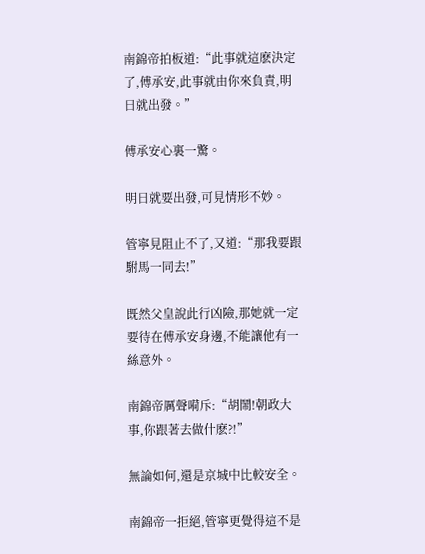南錦帝拍板道:“此事就這麽決定了,傅承安,此事就由你來負責,明日就出發。”

傅承安心裏一驚。

明日就要出發,可見情形不妙。

管寧見阻止不了,又道:“那我要跟駙馬一同去!”

既然父皇說此行凶險,那她就一定要待在傅承安身邊,不能讓他有一絲意外。

南錦帝厲聲嗬斥:“胡鬧!朝政大事,你跟著去做什麽?!”

無論如何,還是京城中比較安全。

南錦帝一拒絕,管寧更覺得這不是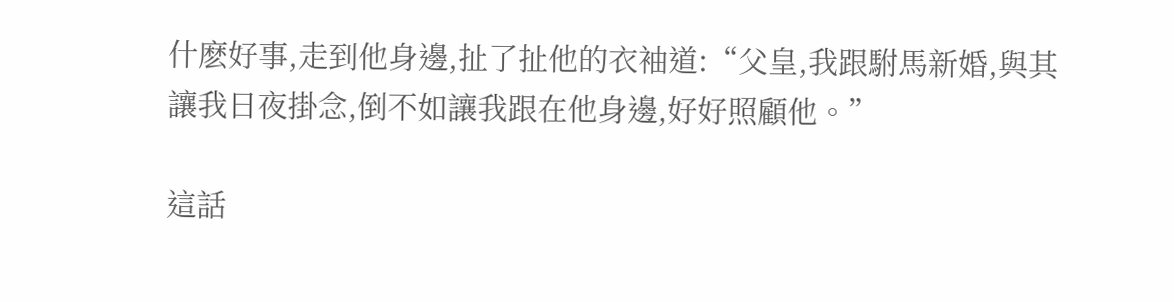什麽好事,走到他身邊,扯了扯他的衣袖道:“父皇,我跟駙馬新婚,與其讓我日夜掛念,倒不如讓我跟在他身邊,好好照顧他。”

這話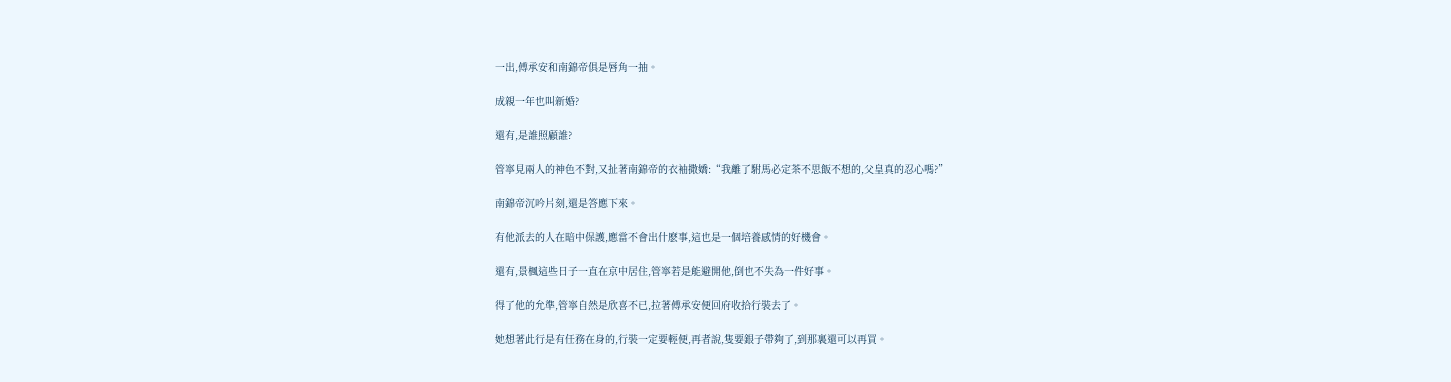一出,傅承安和南錦帝俱是唇角一抽。

成親一年也叫新婚?

還有,是誰照顧誰?

管寧見兩人的神色不對,又扯著南錦帝的衣袖撒嬌:“我離了駙馬必定茶不思飯不想的,父皇真的忍心嗎?”

南錦帝沉吟片刻,還是答應下來。

有他派去的人在暗中保護,應當不會出什麽事,這也是一個培養感情的好機會。

還有,景楓這些日子一直在京中居住,管寧若是能避開他,倒也不失為一件好事。

得了他的允準,管寧自然是欣喜不已,拉著傅承安便回府收拾行裝去了。

她想著此行是有任務在身的,行裝一定要輕便,再者說,隻要銀子帶夠了,到那裏還可以再買。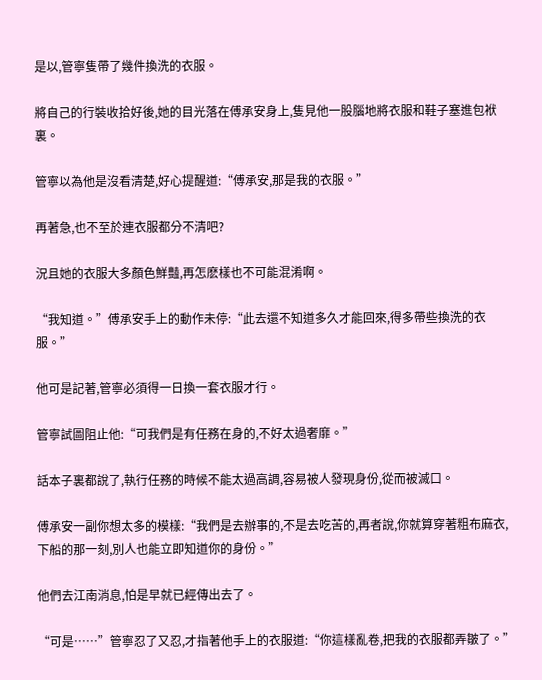是以,管寧隻帶了幾件換洗的衣服。

將自己的行裝收拾好後,她的目光落在傅承安身上,隻見他一股腦地將衣服和鞋子塞進包袱裏。

管寧以為他是沒看清楚,好心提醒道:“傅承安,那是我的衣服。”

再著急,也不至於連衣服都分不清吧?

況且她的衣服大多顏色鮮豔,再怎麽樣也不可能混淆啊。

“我知道。”傅承安手上的動作未停:“此去還不知道多久才能回來,得多帶些換洗的衣服。”

他可是記著,管寧必須得一日換一套衣服才行。

管寧試圖阻止他:“可我們是有任務在身的,不好太過奢靡。”

話本子裏都說了,執行任務的時候不能太過高調,容易被人發現身份,從而被滅口。

傅承安一副你想太多的模樣:“我們是去辦事的,不是去吃苦的,再者說,你就算穿著粗布麻衣,下船的那一刻,別人也能立即知道你的身份。”

他們去江南消息,怕是早就已經傳出去了。

“可是……”管寧忍了又忍,才指著他手上的衣服道:“你這樣亂卷,把我的衣服都弄皺了。”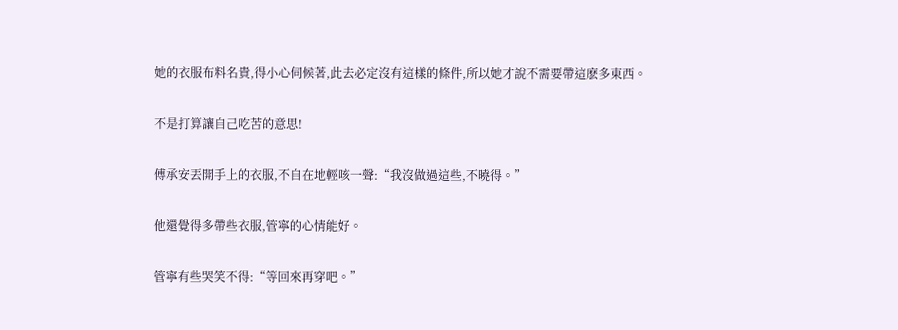她的衣服布料名貴,得小心伺候著,此去必定沒有這樣的條件,所以她才說不需要帶這麽多東西。

不是打算讓自己吃苦的意思!

傅承安丟開手上的衣服,不自在地輕咳一聲:“我沒做過這些,不曉得。”

他還覺得多帶些衣服,管寧的心情能好。

管寧有些哭笑不得:“等回來再穿吧。”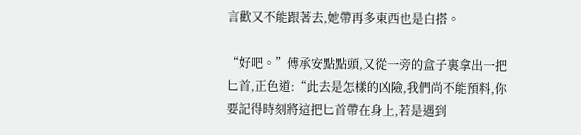言歡又不能跟著去,她帶再多東西也是白搭。

“好吧。”傅承安點點頭,又從一旁的盒子裏拿出一把匕首,正色道:“此去是怎樣的凶險,我們尚不能預料,你要記得時刻將這把匕首帶在身上,若是遇到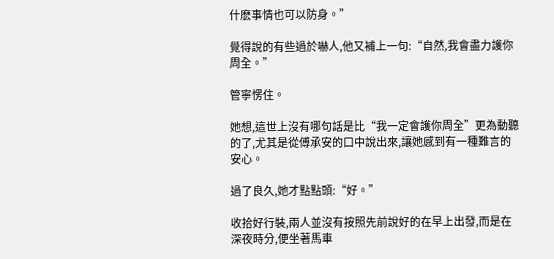什麽事情也可以防身。”

覺得說的有些過於嚇人,他又補上一句:“自然,我會盡力護你周全。”

管寧愣住。

她想,這世上沒有哪句話是比“我一定會護你周全”更為動聽的了,尤其是從傅承安的口中說出來,讓她感到有一種難言的安心。

過了良久,她才點點頭:“好。”

收拾好行裝,兩人並沒有按照先前說好的在早上出發,而是在深夜時分,便坐著馬車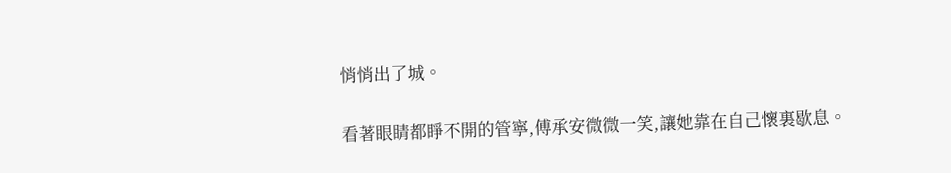悄悄出了城。

看著眼睛都睜不開的管寧,傅承安微微一笑,讓她靠在自己懷裏歇息。